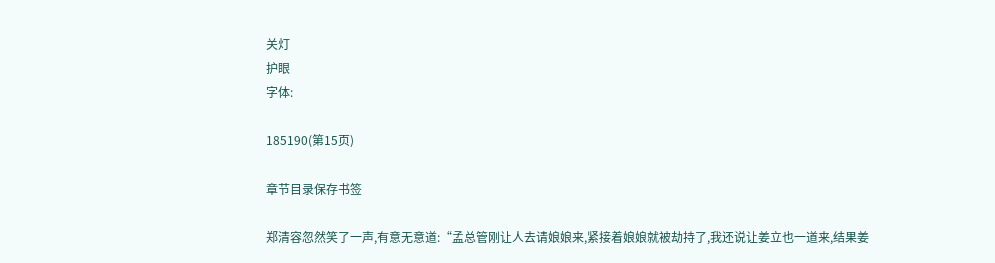关灯
护眼
字体:

185190(第15页)

章节目录保存书签

郑清容忽然笑了一声,有意无意道:“孟总管刚让人去请娘娘来,紧接着娘娘就被劫持了,我还说让姜立也一道来,结果姜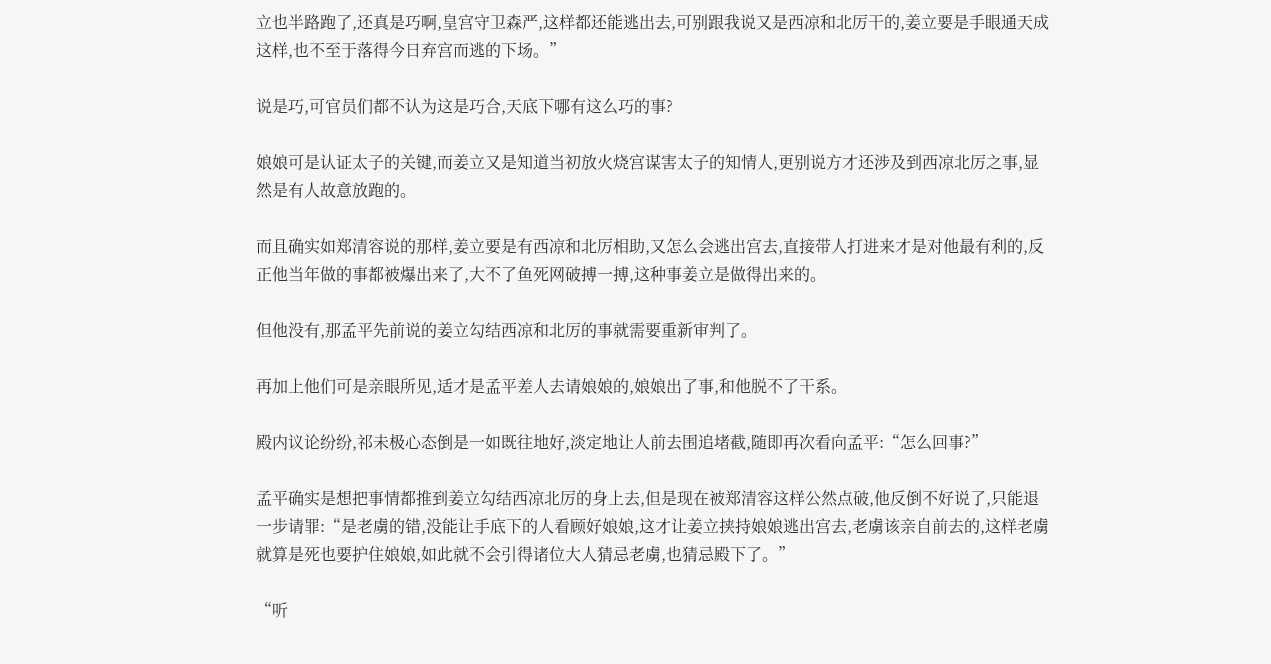立也半路跑了,还真是巧啊,皇宫守卫森严,这样都还能逃出去,可别跟我说又是西凉和北厉干的,姜立要是手眼通天成这样,也不至于落得今日弃宫而逃的下场。”

说是巧,可官员们都不认为这是巧合,天底下哪有这么巧的事?

娘娘可是认证太子的关键,而姜立又是知道当初放火烧宫谋害太子的知情人,更别说方才还涉及到西凉北厉之事,显然是有人故意放跑的。

而且确实如郑清容说的那样,姜立要是有西凉和北厉相助,又怎么会逃出宫去,直接带人打进来才是对他最有利的,反正他当年做的事都被爆出来了,大不了鱼死网破搏一搏,这种事姜立是做得出来的。

但他没有,那孟平先前说的姜立勾结西凉和北厉的事就需要重新审判了。

再加上他们可是亲眼所见,适才是孟平差人去请娘娘的,娘娘出了事,和他脱不了干系。

殿内议论纷纷,祁未极心态倒是一如既往地好,淡定地让人前去围追堵截,随即再次看向孟平:“怎么回事?”

孟平确实是想把事情都推到姜立勾结西凉北厉的身上去,但是现在被郑清容这样公然点破,他反倒不好说了,只能退一步请罪:“是老虜的错,没能让手底下的人看顾好娘娘,这才让姜立挟持娘娘逃出宫去,老虜该亲自前去的,这样老虜就算是死也要护住娘娘,如此就不会引得诸位大人猜忌老虜,也猜忌殿下了。”

“听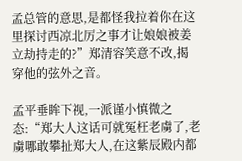孟总管的意思,是都怪我拉着你在这里探讨西凉北厉之事才让娘娘被姜立劫持走的?”郑清容笑意不改,揭穿他的弦外之音。

孟平垂眸下视,一派谨小慎微之态:“郑大人这话可就冤枉老虜了,老虜哪敢攀扯郑大人,在这紫辰殿内都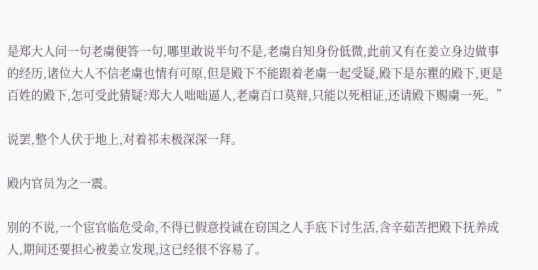是郑大人问一句老虜便答一句,哪里敢说半句不是,老虜自知身份低微,此前又有在姜立身边做事的经历,诸位大人不信老虜也情有可原,但是殿下不能跟着老虜一起受疑,殿下是东瞿的殿下,更是百姓的殿下,怎可受此猜疑?郑大人咄咄逼人,老虜百口莫辩,只能以死相证,还请殿下赐虜一死。”

说罢,整个人伏于地上,对着祁未极深深一拜。

殿内官员为之一震。

别的不说,一个宦官临危受命,不得已假意投诚在窃国之人手底下讨生活,含辛茹苦把殿下抚养成人,期间还要担心被姜立发现,这已经很不容易了。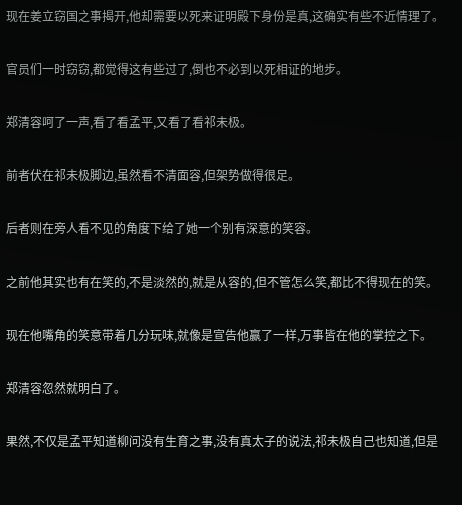现在姜立窃国之事揭开,他却需要以死来证明殿下身份是真,这确实有些不近情理了。

官员们一时窃窃,都觉得这有些过了,倒也不必到以死相证的地步。

郑清容呵了一声,看了看孟平,又看了看祁未极。

前者伏在祁未极脚边,虽然看不清面容,但架势做得很足。

后者则在旁人看不见的角度下给了她一个别有深意的笑容。

之前他其实也有在笑的,不是淡然的,就是从容的,但不管怎么笑,都比不得现在的笑。

现在他嘴角的笑意带着几分玩味,就像是宣告他赢了一样,万事皆在他的掌控之下。

郑清容忽然就明白了。

果然,不仅是孟平知道柳问没有生育之事,没有真太子的说法,祁未极自己也知道,但是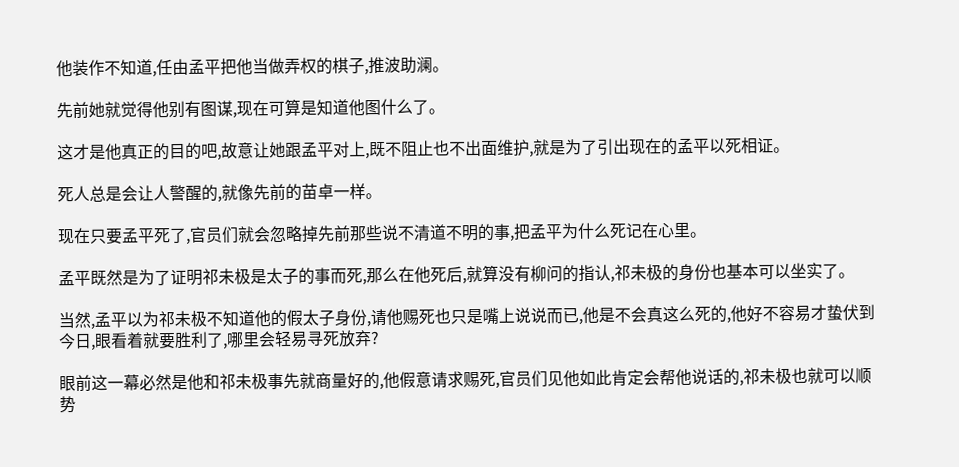他装作不知道,任由孟平把他当做弄权的棋子,推波助澜。

先前她就觉得他别有图谋,现在可算是知道他图什么了。

这才是他真正的目的吧,故意让她跟孟平对上,既不阻止也不出面维护,就是为了引出现在的孟平以死相证。

死人总是会让人警醒的,就像先前的苗卓一样。

现在只要孟平死了,官员们就会忽略掉先前那些说不清道不明的事,把孟平为什么死记在心里。

孟平既然是为了证明祁未极是太子的事而死,那么在他死后,就算没有柳问的指认,祁未极的身份也基本可以坐实了。

当然,孟平以为祁未极不知道他的假太子身份,请他赐死也只是嘴上说说而已,他是不会真这么死的,他好不容易才蛰伏到今日,眼看着就要胜利了,哪里会轻易寻死放弃?

眼前这一幕必然是他和祁未极事先就商量好的,他假意请求赐死,官员们见他如此肯定会帮他说话的,祁未极也就可以顺势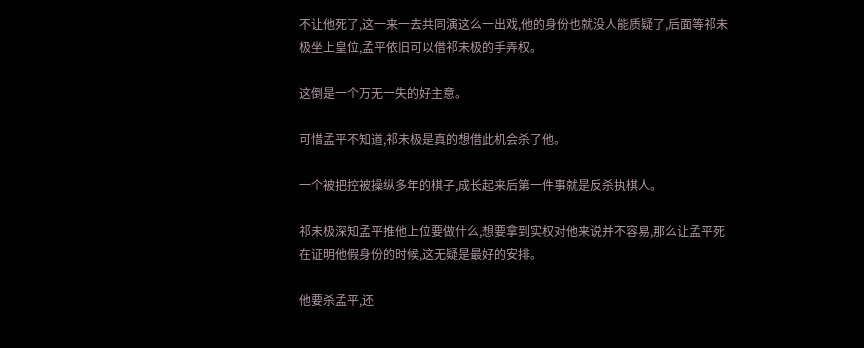不让他死了,这一来一去共同演这么一出戏,他的身份也就没人能质疑了,后面等祁未极坐上皇位,孟平依旧可以借祁未极的手弄权。

这倒是一个万无一失的好主意。

可惜孟平不知道,祁未极是真的想借此机会杀了他。

一个被把控被操纵多年的棋子,成长起来后第一件事就是反杀执棋人。

祁未极深知孟平推他上位要做什么,想要拿到实权对他来说并不容易,那么让孟平死在证明他假身份的时候,这无疑是最好的安排。

他要杀孟平,还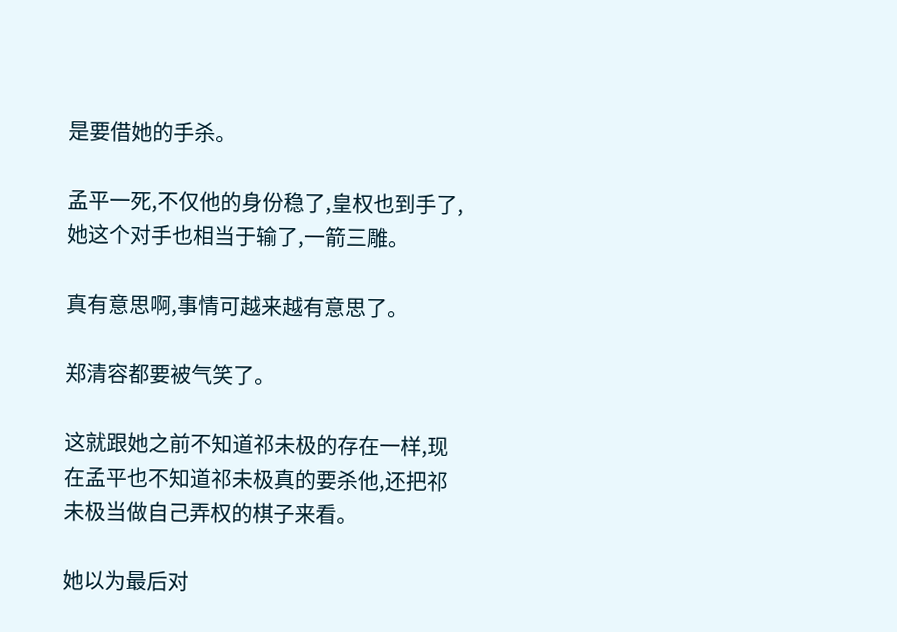是要借她的手杀。

孟平一死,不仅他的身份稳了,皇权也到手了,她这个对手也相当于输了,一箭三雕。

真有意思啊,事情可越来越有意思了。

郑清容都要被气笑了。

这就跟她之前不知道祁未极的存在一样,现在孟平也不知道祁未极真的要杀他,还把祁未极当做自己弄权的棋子来看。

她以为最后对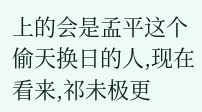上的会是孟平这个偷天换日的人,现在看来,祁未极更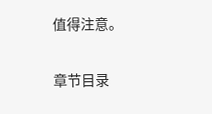值得注意。

章节目录